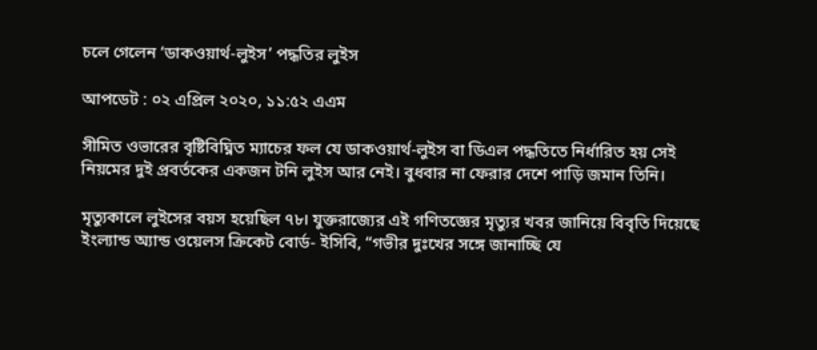চলে গেলেন ‘ডাকওয়ার্থ-লুইস’ পদ্ধতির লুইস

আপডেট : ০২ এপ্রিল ২০২০, ১১:৫২ এএম

সীমিত ওভারের বৃষ্টিবিঘ্নিত ম্যাচের ফল যে ডাকওয়ার্থ-লুইস বা ডিএল পদ্ধতিতে নির্ধারিত হয় সেই নিয়মের দুই প্রবর্তকের একজন টনি লুইস আর নেই। বুধবার না ফেরার দেশে পাড়ি জমান তিনি।

মৃত্যুকালে লুইসের বয়স হয়েছিল ৭৮। যুক্তরাজ্যের এই গণিতজ্ঞের মৃত্যুর খবর জানিয়ে বিবৃতি দিয়েছে ইংল্যান্ড অ্যান্ড ওয়েলস ক্রিকেট বোর্ড- ইসিবি, “গভীর দুঃখের সঙ্গে জানাচ্ছি যে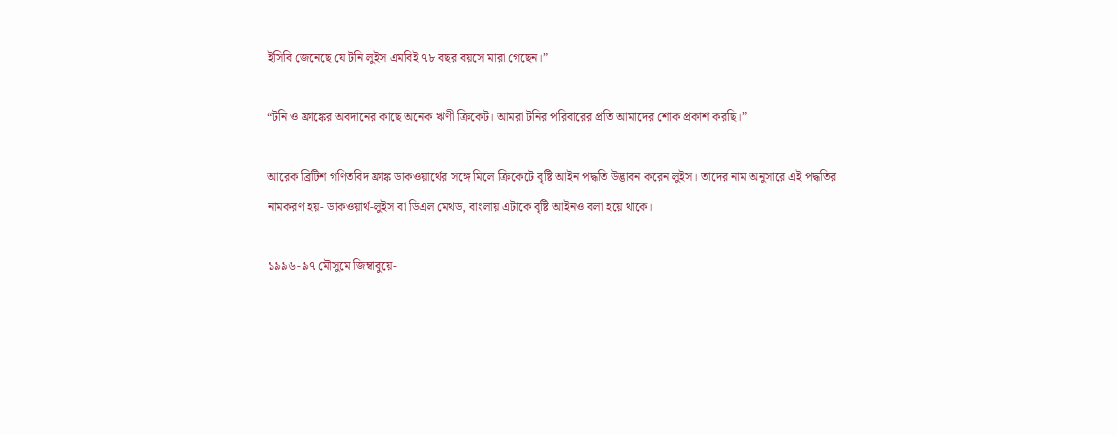ইসিবি জেনেছে যে টনি লুইস এমবিই ৭৮ বছর বয়সে মারা গেছেন।”

“টনি ও ফ্রাঙ্কের অবদানের কাছে অনেক ঋণী ক্রিকেট। আমরা টনির পরিবারের প্রতি আমাদের শোক প্রকাশ করছি।”

আরেক ব্রিটিশ গণিতবিদ ফ্রাঙ্ক ডাকওয়ার্থের সঙ্গে মিলে ক্রিকেটে বৃষ্টি আইন পদ্ধতি উদ্ভাবন করেন লুইস। তাদের নাম অনুসারে এই পদ্ধতির নামকরণ হয়- ডাকওয়ার্থ-লুইস বা ডিএল মেথড, বাংলায় এটাকে বৃষ্টি আইনও বলা হয়ে থাকে।

১৯৯৬-৯৭ মৌসুমে জিম্বাবুয়ে-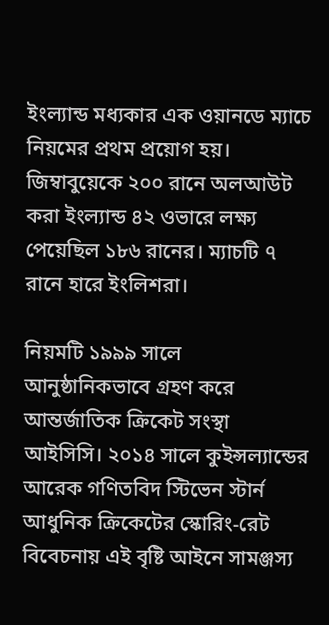ইংল্যান্ড মধ্যকার এক ওয়ানডে ম্যাচে নিয়মের প্রথম প্রয়োগ হয়। জিম্বাবুয়েকে ২০০ রানে অলআউট করা ইংল্যান্ড ৪২ ওভারে লক্ষ্য পেয়েছিল ১৮৬ রানের। ম্যাচটি ৭ রানে হারে ইংলিশরা।

নিয়মটি ১৯৯৯ সালে আনুষ্ঠানিকভাবে গ্রহণ করে আন্তর্জাতিক ক্রিকেট সংস্থা আইসিসি। ২০১৪ সালে কুইন্সল্যান্ডের আরেক গণিতবিদ স্টিভেন স্টার্ন আধুনিক ক্রিকেটের স্কোরিং-রেট বিবেচনায় এই বৃষ্টি আইনে সামঞ্জস্য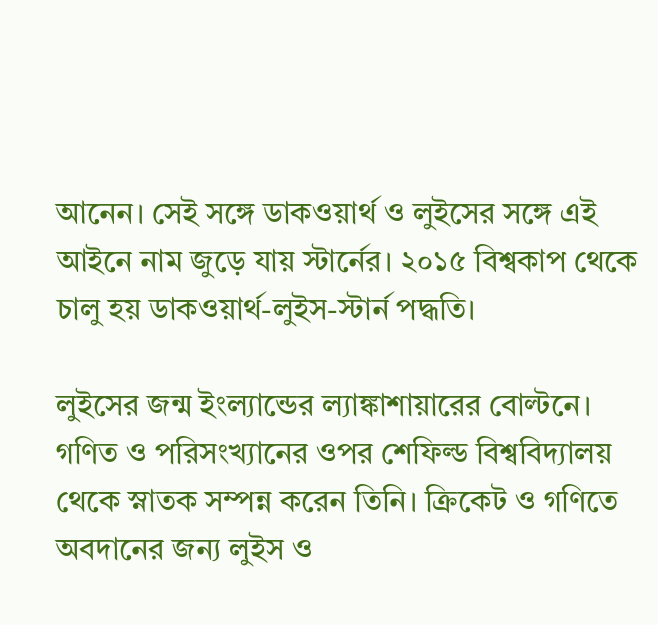আনেন। সেই সঙ্গে ডাকওয়ার্থ ও লুইসের সঙ্গে এই আইনে নাম জুড়ে যায় স্টার্নের। ২০১৫ বিশ্বকাপ থেকে চালু হয় ডাকওয়ার্থ-লুইস-স্টার্ন পদ্ধতি।

লুইসের জন্ম ইংল্যান্ডের ল্যাঙ্কাশায়ারের বোল্টনে। গণিত ও পরিসংখ্যানের ওপর শেফিল্ড বিশ্ববিদ্যালয় থেকে স্নাতক সম্পন্ন করেন তিনি। ক্রিকেট ও গণিতে অবদানের জন্য লুইস ও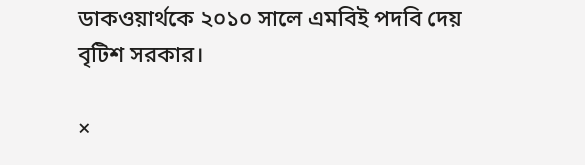ডাকওয়ার্থকে ২০১০ সালে এমবিই পদবি দেয় বৃটিশ সরকার।

×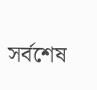সর্বশেষ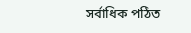সর্বাধিক পঠিত